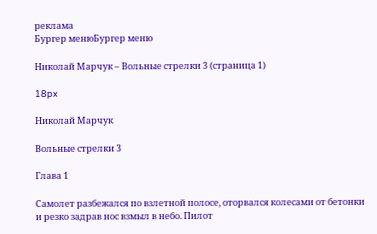реклама
Бургер менюБургер меню

Николай Марчук – Вольные стрелки 3 (страница 1)

18px

Николай Марчук

Вольные стрелки 3

Глава 1

Самолет разбежался по взлетной полосе, оторвался колесами от бетонки и резко задрав нос взмыл в небо. Пилот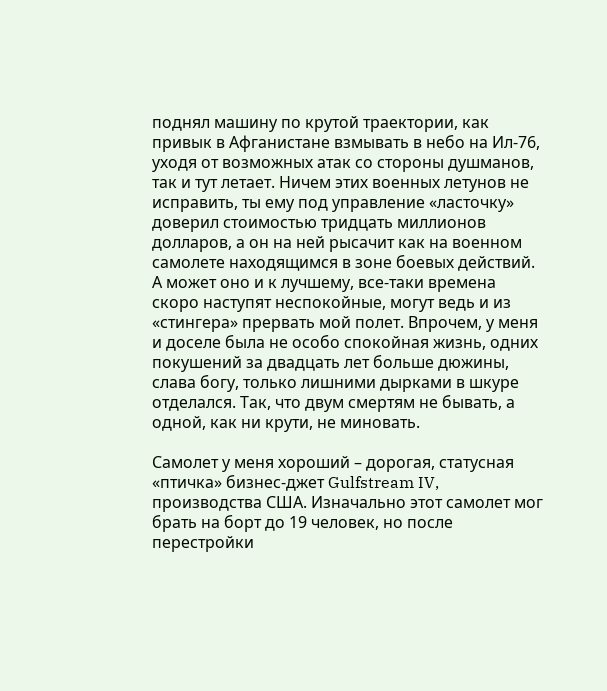поднял машину по крутой траектории, как привык в Афганистане взмывать в небо на Ил-76, уходя от возможных атак со стороны душманов, так и тут летает. Ничем этих военных летунов не исправить, ты ему под управление «ласточку» доверил стоимостью тридцать миллионов долларов, а он на ней рысачит как на военном самолете находящимся в зоне боевых действий. А может оно и к лучшему, все-таки времена скоро наступят неспокойные, могут ведь и из «стингера» прервать мой полет. Впрочем, у меня и доселе была не особо спокойная жизнь, одних покушений за двадцать лет больше дюжины, слава богу, только лишними дырками в шкуре отделался. Так, что двум смертям не бывать, а одной, как ни крути, не миновать.

Самолет у меня хороший – дорогая, статусная «птичка» бизнес-джет Gulfstream IV, производства США. Изначально этот самолет мог брать на борт до 19 человек, но после перестройки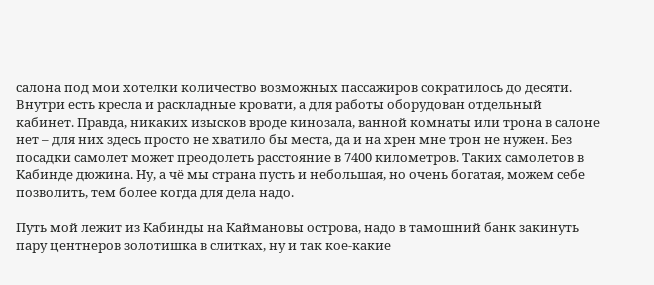салона под мои хотелки количество возможных пассажиров сократилось до десяти. Внутри есть кресла и раскладные кровати, а для работы оборудован отдельный кабинет. Правда, никаких изысков вроде кинозала, ванной комнаты или трона в салоне нет – для них здесь просто не хватило бы места, да и на хрен мне трон не нужен. Без посадки самолет может преодолеть расстояние в 7400 километров. Таких самолетов в Кабинде дюжина. Ну, а чё мы страна пусть и небольшая, но очень богатая, можем себе позволить, тем более когда для дела надо.

Путь мой лежит из Кабинды на Каймановы острова, надо в тамошний банк закинуть пару центнеров золотишка в слитках, ну и так кое-какие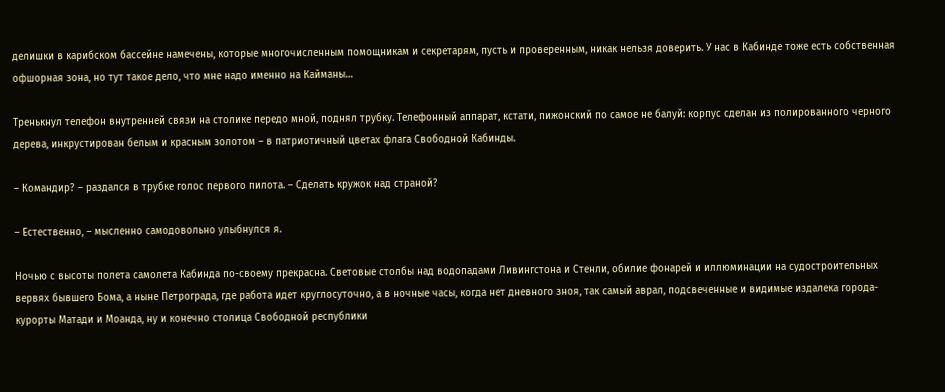делишки в карибском бассейне намечены, которые многочисленным помощникам и секретарям, пусть и проверенным, никак нельзя доверить. У нас в Кабинде тоже есть собственная офшорная зона, но тут такое дело, что мне надо именно на Кайманы…

Тренькнул телефон внутренней связи на столике передо мной, поднял трубку. Телефонный аппарат, кстати, пижонский по самое не балуй: корпус сделан из полированного черного дерева, инкрустирован белым и красным золотом – в патриотичный цветах флага Свободной Кабинды.

– Командир? – раздался в трубке голос первого пилота. – Сделать кружок над страной?

– Естественно, – мысленно самодовольно улыбнулся я.

Ночью с высоты полета самолета Кабинда по-своему прекрасна. Световые столбы над водопадами Ливингстона и Стенли, обилие фонарей и иллюминации на судостроительных вервях бывшего Бома, а ныне Петрограда, где работа идет круглосуточно, а в ночные часы, когда нет дневного зноя, так самый аврал, подсвеченные и видимые издалека города-курорты Матади и Моанда, ну и конечно столица Свободной республики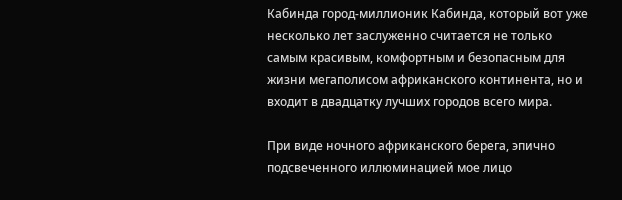Кабинда город-миллионик Кабинда, который вот уже несколько лет заслуженно считается не только самым красивым, комфортным и безопасным для жизни мегаполисом африканского континента, но и входит в двадцатку лучших городов всего мира.

При виде ночного африканского берега, эпично подсвеченного иллюминацией мое лицо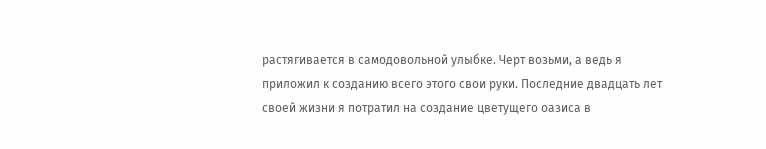растягивается в самодовольной улыбке. Черт возьми, а ведь я приложил к созданию всего этого свои руки. Последние двадцать лет своей жизни я потратил на создание цветущего оазиса в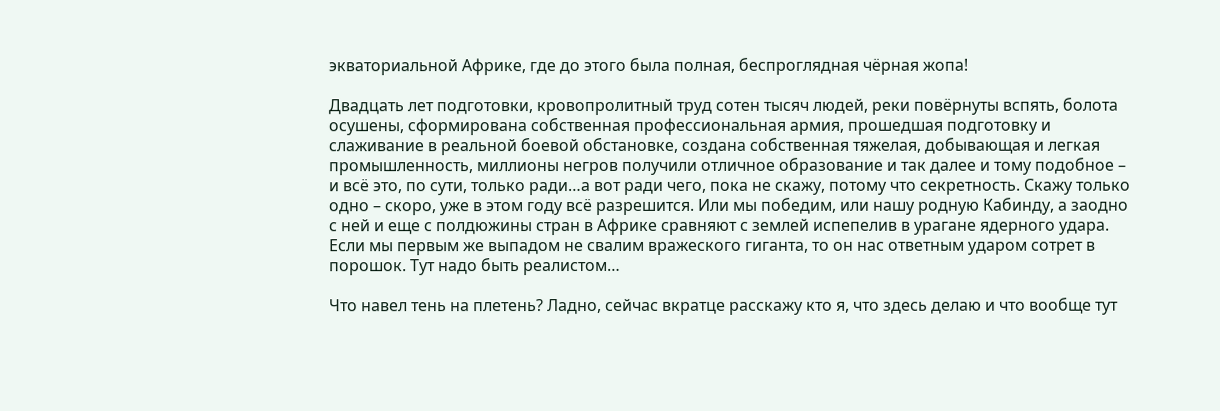экваториальной Африке, где до этого была полная, беспроглядная чёрная жопа!

Двадцать лет подготовки, кровопролитный труд сотен тысяч людей, реки повёрнуты вспять, болота осушены, сформирована собственная профессиональная армия, прошедшая подготовку и слаживание в реальной боевой обстановке, создана собственная тяжелая, добывающая и легкая промышленность, миллионы негров получили отличное образование и так далее и тому подобное – и всё это, по сути, только ради…а вот ради чего, пока не скажу, потому что секретность. Скажу только одно – скоро, уже в этом году всё разрешится. Или мы победим, или нашу родную Кабинду, а заодно с ней и еще с полдюжины стран в Африке сравняют с землей испепелив в урагане ядерного удара. Если мы первым же выпадом не свалим вражеского гиганта, то он нас ответным ударом сотрет в порошок. Тут надо быть реалистом…

Что навел тень на плетень? Ладно, сейчас вкратце расскажу кто я, что здесь делаю и что вообще тут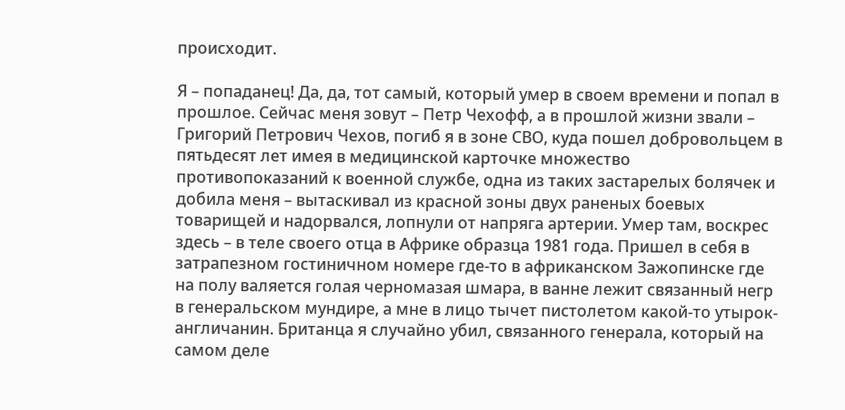происходит.

Я – попаданец! Да, да, тот самый, который умер в своем времени и попал в прошлое. Сейчас меня зовут – Петр Чехофф, а в прошлой жизни звали – Григорий Петрович Чехов, погиб я в зоне СВО, куда пошел добровольцем в пятьдесят лет имея в медицинской карточке множество противопоказаний к военной службе, одна из таких застарелых болячек и добила меня – вытаскивал из красной зоны двух раненых боевых товарищей и надорвался, лопнули от напряга артерии. Умер там, воскрес здесь – в теле своего отца в Африке образца 1981 года. Пришел в себя в затрапезном гостиничном номере где-то в африканском Зажопинске где на полу валяется голая черномазая шмара, в ванне лежит связанный негр в генеральском мундире, а мне в лицо тычет пистолетом какой-то утырок-англичанин. Британца я случайно убил, связанного генерала, который на самом деле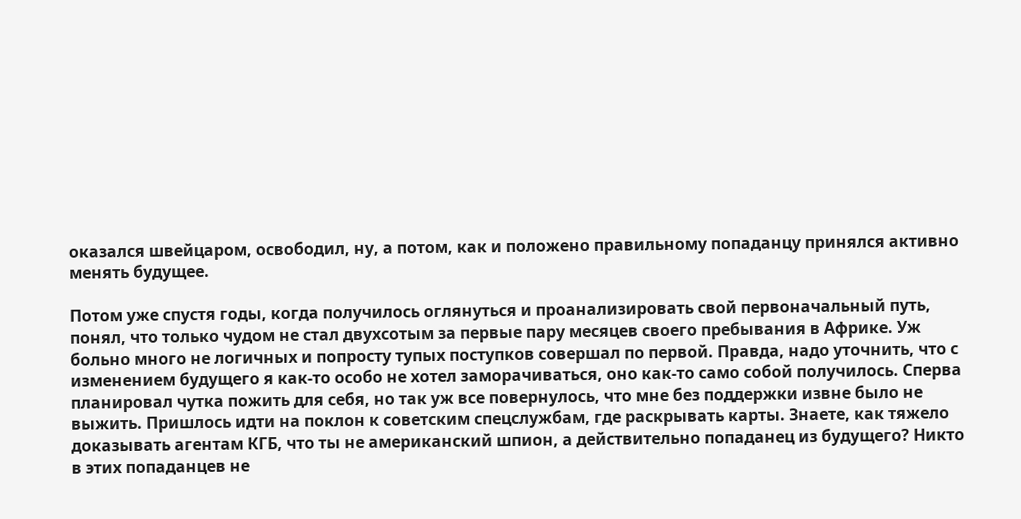оказался швейцаром, освободил, ну, а потом, как и положено правильному попаданцу принялся активно менять будущее.

Потом уже спустя годы, когда получилось оглянуться и проанализировать свой первоначальный путь, понял, что только чудом не стал двухсотым за первые пару месяцев своего пребывания в Африке. Уж больно много не логичных и попросту тупых поступков совершал по первой. Правда, надо уточнить, что с изменением будущего я как-то особо не хотел заморачиваться, оно как-то само собой получилось. Сперва планировал чутка пожить для себя, но так уж все повернулось, что мне без поддержки извне было не выжить. Пришлось идти на поклон к советским спецслужбам, где раскрывать карты. Знаете, как тяжело доказывать агентам КГБ, что ты не американский шпион, а действительно попаданец из будущего? Никто в этих попаданцев не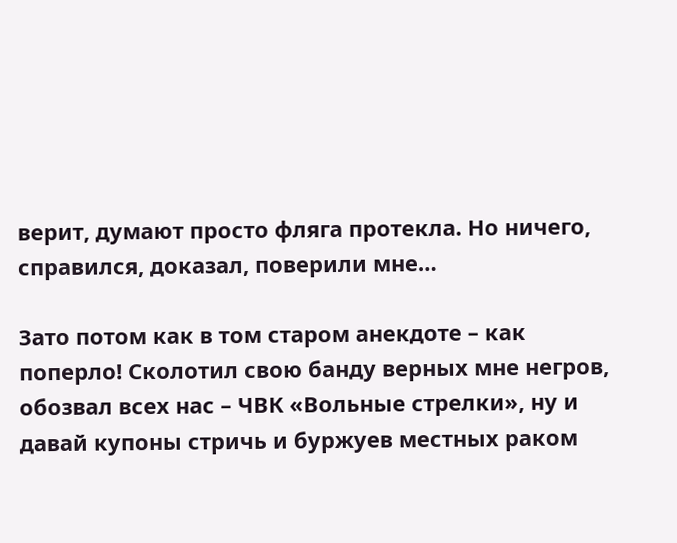верит, думают просто фляга протекла. Но ничего, справился, доказал, поверили мне…

Зато потом как в том старом анекдоте – как поперло! Сколотил свою банду верных мне негров, обозвал всех нас – ЧВК «Вольные стрелки», ну и давай купоны стричь и буржуев местных раком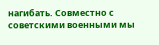нагибать. Совместно с советскими военными мы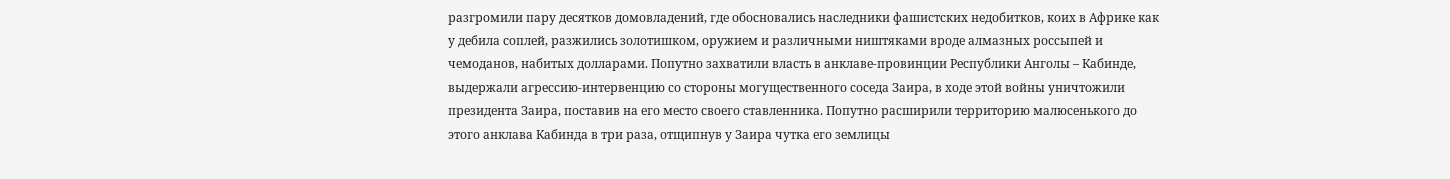разгромили пару десятков домовладений, где обосновались наследники фашистских недобитков, коих в Африке как у дебила соплей, разжились золотишком, оружием и различными ништяками вроде алмазных россыпей и чемоданов, набитых долларами. Попутно захватили власть в анклаве-провинции Республики Анголы – Кабинде, выдержали агрессию-интервенцию со стороны могущественного соседа Заира, в ходе этой войны уничтожили президента Заира, поставив на его место своего ставленника. Попутно расширили территорию малюсенького до этого анклава Кабинда в три раза, отщипнув у Заира чутка его землицы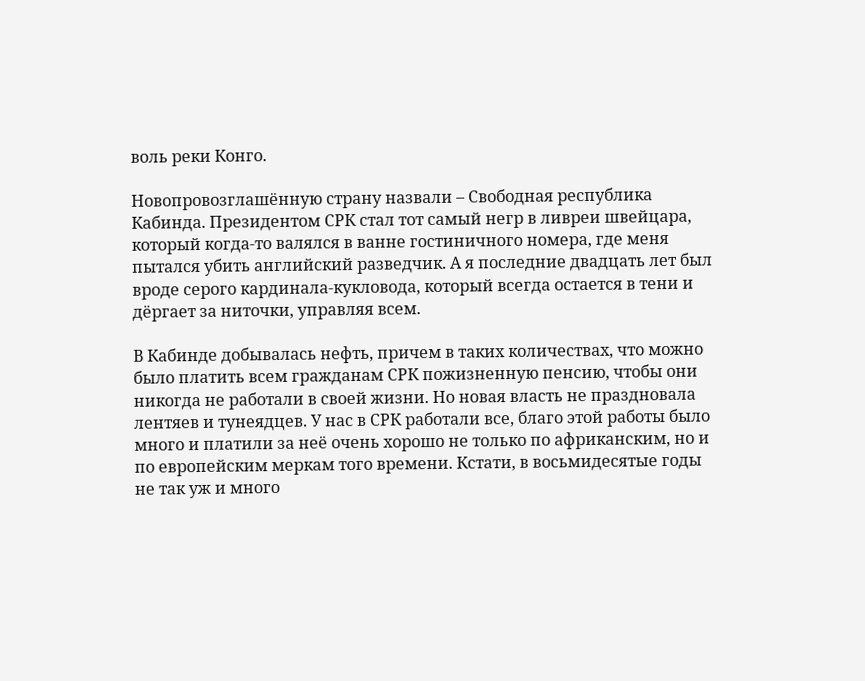воль реки Конго.

Новопровозглашённую страну назвали – Свободная республика Кабинда. Президентом СРК стал тот самый негр в ливреи швейцара, который когда-то валялся в ванне гостиничного номера, где меня пытался убить английский разведчик. А я последние двадцать лет был вроде серого кардинала-кукловода, который всегда остается в тени и дёргает за ниточки, управляя всем.

В Кабинде добывалась нефть, причем в таких количествах, что можно было платить всем гражданам СРК пожизненную пенсию, чтобы они никогда не работали в своей жизни. Но новая власть не праздновала лентяев и тунеядцев. У нас в СРК работали все, благо этой работы было много и платили за неё очень хорошо не только по африканским, но и по европейским меркам того времени. Кстати, в восьмидесятые годы не так уж и много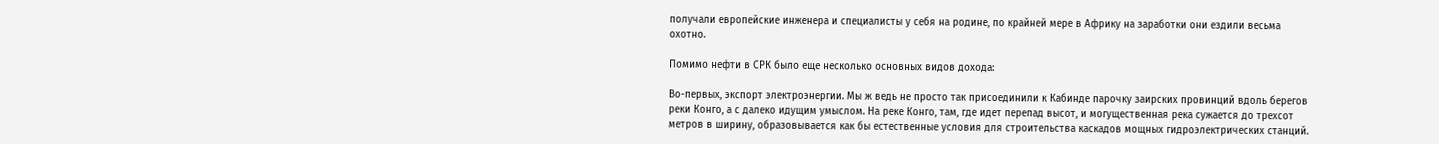получали европейские инженера и специалисты у себя на родине, по крайней мере в Африку на заработки они ездили весьма охотно.

Помимо нефти в СРК было еще несколько основных видов дохода:

Во-первых, экспорт электроэнергии. Мы ж ведь не просто так присоединили к Кабинде парочку заирских провинций вдоль берегов реки Конго, а с далеко идущим умыслом. На реке Конго, там, где идет перепад высот, и могущественная река сужается до трехсот метров в ширину, образовывается как бы естественные условия для строительства каскадов мощных гидроэлектрических станций.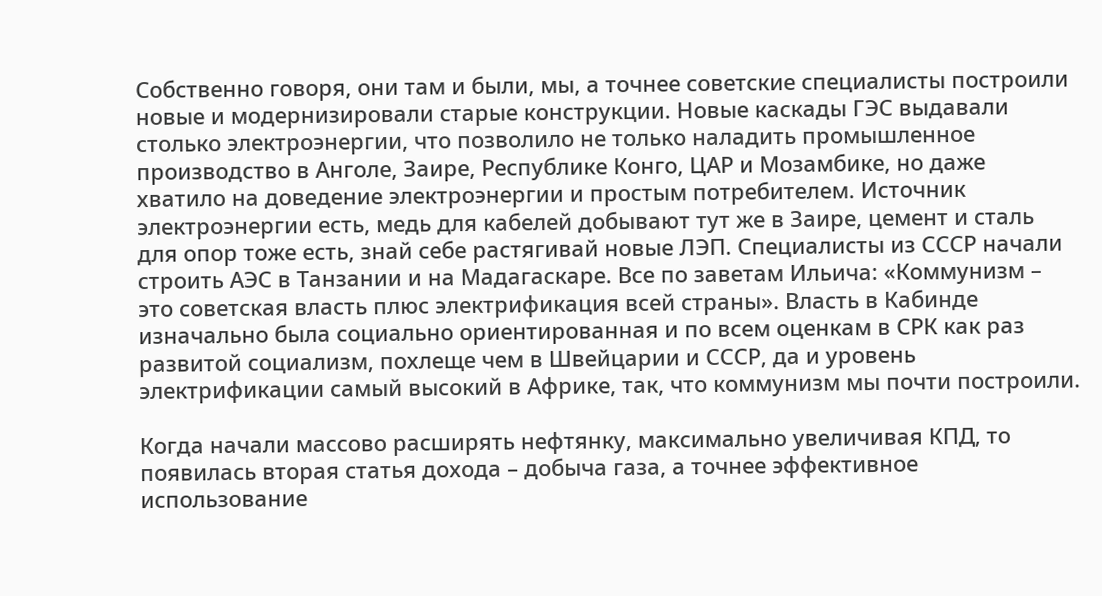Собственно говоря, они там и были, мы, а точнее советские специалисты построили новые и модернизировали старые конструкции. Новые каскады ГЭС выдавали столько электроэнергии, что позволило не только наладить промышленное производство в Анголе, Заире, Республике Конго, ЦАР и Мозамбике, но даже хватило на доведение электроэнергии и простым потребителем. Источник электроэнергии есть, медь для кабелей добывают тут же в Заире, цемент и сталь для опор тоже есть, знай себе растягивай новые ЛЭП. Специалисты из СССР начали строить АЭС в Танзании и на Мадагаскаре. Все по заветам Ильича: «Коммунизм – это советская власть плюс электрификация всей страны». Власть в Кабинде изначально была социально ориентированная и по всем оценкам в СРК как раз развитой социализм, похлеще чем в Швейцарии и СССР, да и уровень электрификации самый высокий в Африке, так, что коммунизм мы почти построили.

Когда начали массово расширять нефтянку, максимально увеличивая КПД, то появилась вторая статья дохода – добыча газа, а точнее эффективное использование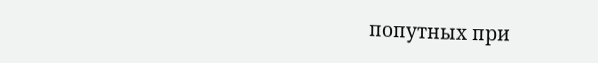попутных при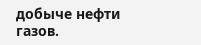добыче нефти газов.